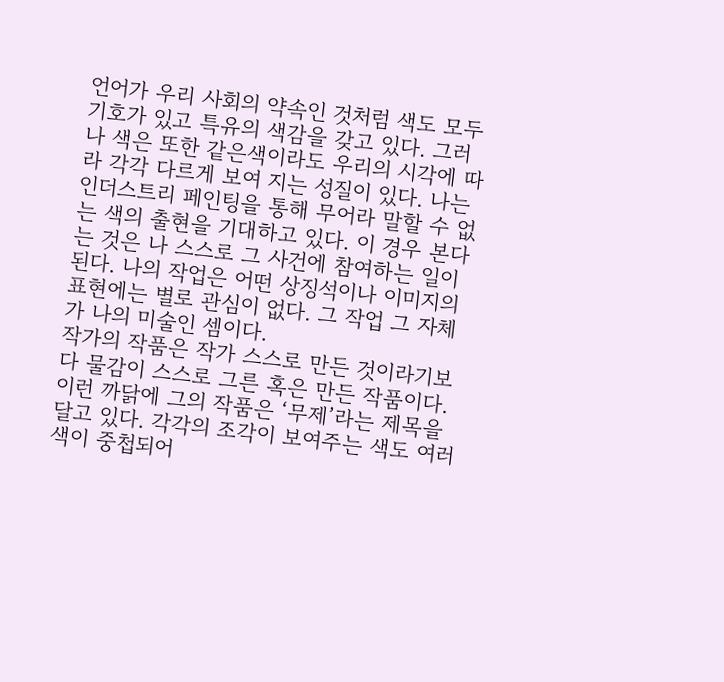언어가 우리 사회의 약속인 것처럼 색도 모두 기호가 있고 특유의 색감을 갖고 있다. 그러나 색은 또한 같은색이라도 우리의 시각에 따라 각각 다르게 보여 지는 성질이 있다. 나는 인더스트리 페인팅을 통해 무어라 말할 수 없는 색의 출현을 기대하고 있다. 이 경우 본다는 것은 나 스스로 그 사건에 참여하는 일이 된다. 나의 작업은 어떤 상징석이나 이미지의 표현에는 별로 관심이 없다. 그 작업 그 자체가 나의 미술인 셈이다.
작가의 작품은 작가 스스로 만든 것이라기보다 물감이 스스로 그른 혹은 만든 작품이다. 이런 까닭에 그의 작품은 ‘무제’라는 제목을 달고 있다. 각각의 조각이 보여주는 색도 여러 색이 중첩되어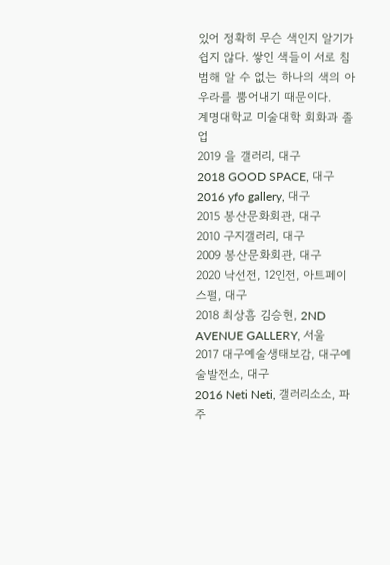있어 정확히 무슨 색인지 알기가 쉽지 않다. 쌓인 색들이 서로 침범해 알 수 없는 하나의 색의 아우라를 뿜어내기 때문이다.
계명대학교 미술대학 회화과 졸업
2019 을 갤러리, 대구
2018 GOOD SPACE, 대구
2016 yfo gallery, 대구
2015 봉산문화회관, 대구
2010 구지갤러리, 대구
2009 봉산문화회관, 대구
2020 낙선전, 12인전, 아트페이스펄, 대구
2018 최상흠 김승현, 2ND AVENUE GALLERY, 서울
2017 대구예술생태보감, 대구예술발전소, 대구
2016 Neti Neti, 갤러리소소, 파주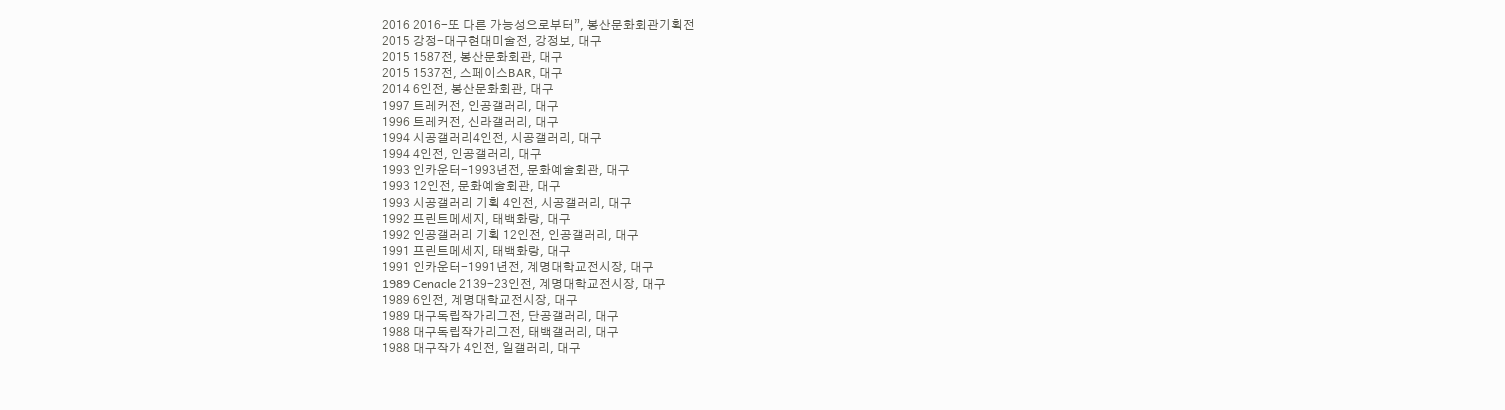2016 2016-또 다른 가능성으로부터”, 봉산문화회관기획전
2015 강정-대구현대미술전, 강정보, 대구
2015 1587전, 봉산문화회관, 대구
2015 1537전, 스페이스BAR, 대구
2014 6인전, 봉산문화회관, 대구
1997 트레커전, 인공갤러리, 대구
1996 트레커전, 신라갤러리, 대구
1994 시공갤러리4인전, 시공갤러리, 대구
1994 4인전, 인공갤러리, 대구
1993 인카운터-1993년전, 문화예술회관, 대구
1993 12인전, 문화예술회관, 대구
1993 시공갤러리 기획 4인전, 시공갤러리, 대구
1992 프린트메세지, 태백화랑, 대구
1992 인공갤러리 기획 12인전, 인공갤러리, 대구
1991 프린트메세지, 태백화랑, 대구
1991 인카운터-1991년전, 계명대학교전시장, 대구
1989 Cenacle 2139-23인전, 계명대학교전시장, 대구
1989 6인전, 계명대학교전시장, 대구
1989 대구독립작가리그전, 단공갤러리, 대구
1988 대구독립작가리그전, 태백갤러리, 대구
1988 대구작가 4인전, 일갤러리, 대구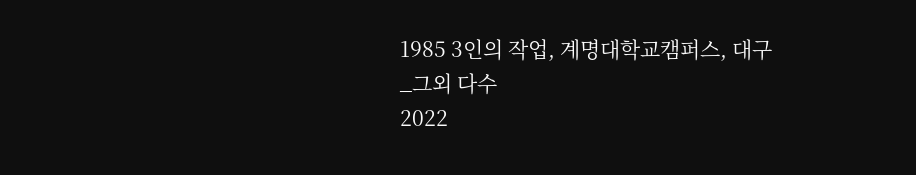1985 3인의 작업, 계명대학교캠퍼스, 대구
_그외 다수
2022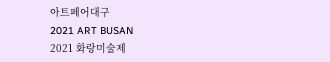아트페어대구
2021 ART BUSAN
2021 화랑미술제